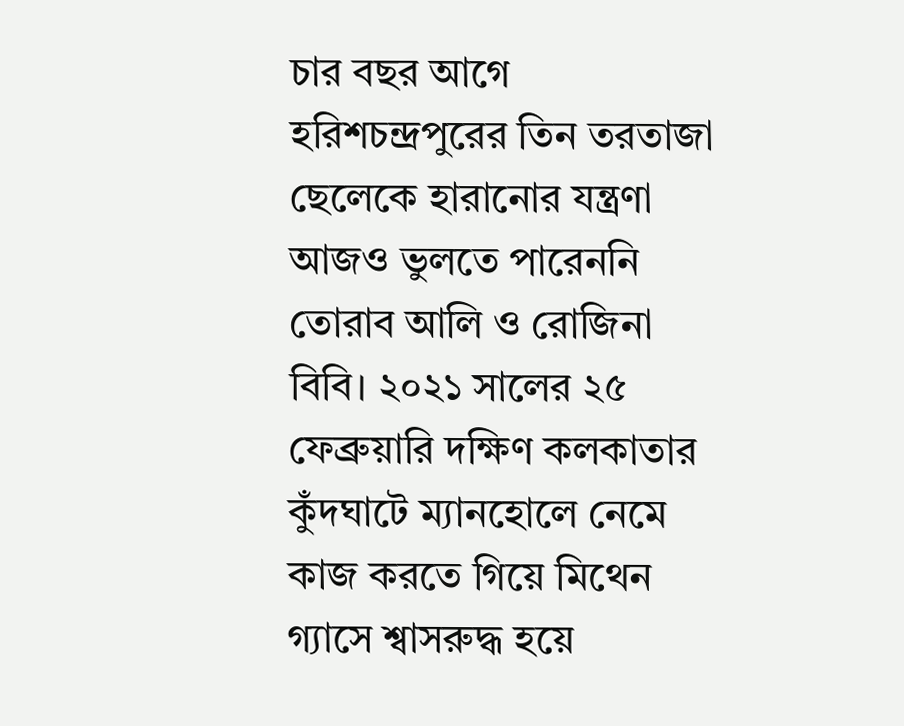চার বছর আগে হরিশচন্দ্রপুরের তিন তরতাজা ছেলেকে হারানোর যন্ত্রণা আজও ভুলতে পারেননি তোরাব আলি ও রোজিনা বিবি। ২০২১ সালের ২৫ ফেব্রুয়ারি দক্ষিণ কলকাতার কুঁদঘাটে ম্যানহোলে নেমে কাজ করতে গিয়ে মিথেন গ্যাসে শ্বাসরুদ্ধ হয়ে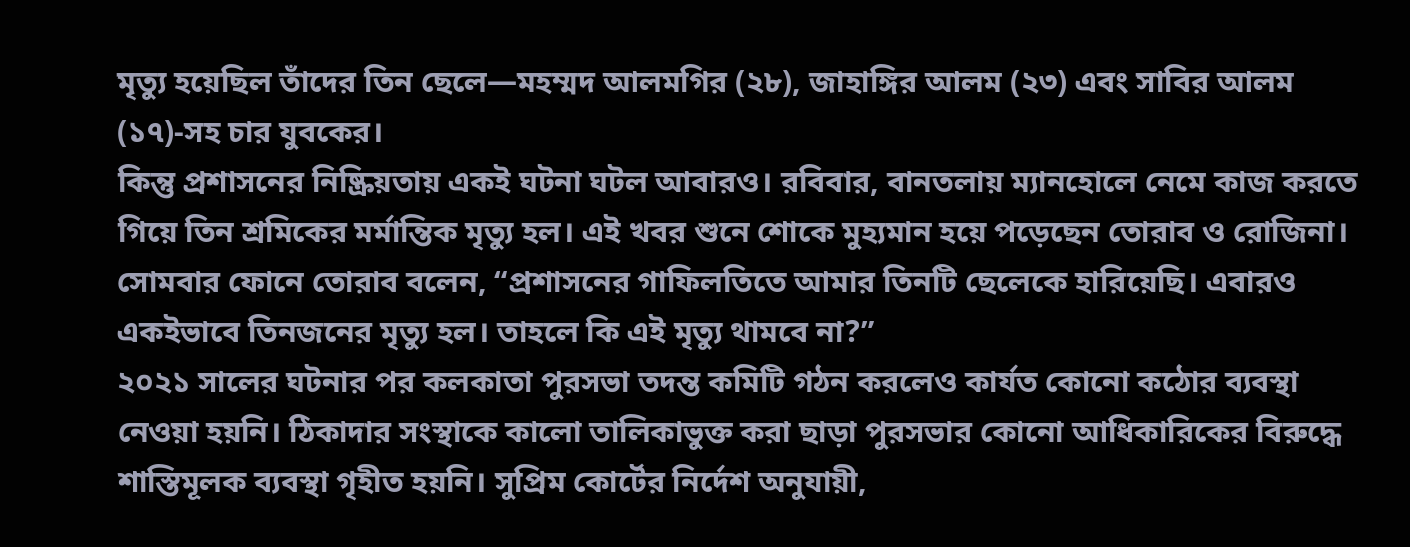মৃত্যু হয়েছিল তাঁদের তিন ছেলে—মহম্মদ আলমগির (২৮), জাহাঙ্গির আলম (২৩) এবং সাবির আলম (১৭)-সহ চার যুবকের।
কিন্তু প্রশাসনের নিষ্ক্রিয়তায় একই ঘটনা ঘটল আবারও। রবিবার, বানতলায় ম্যানহোলে নেমে কাজ করতে গিয়ে তিন শ্রমিকের মর্মান্তিক মৃত্যু হল। এই খবর শুনে শোকে মুহ্যমান হয়ে পড়েছেন তোরাব ও রোজিনা। সোমবার ফোনে তোরাব বলেন, “প্রশাসনের গাফিলতিতে আমার তিনটি ছেলেকে হারিয়েছি। এবারও একইভাবে তিনজনের মৃত্যু হল। তাহলে কি এই মৃত্যু থামবে না?”
২০২১ সালের ঘটনার পর কলকাতা পুরসভা তদন্ত কমিটি গঠন করলেও কার্যত কোনো কঠোর ব্যবস্থা নেওয়া হয়নি। ঠিকাদার সংস্থাকে কালো তালিকাভুক্ত করা ছাড়া পুরসভার কোনো আধিকারিকের বিরুদ্ধে শাস্তিমূলক ব্যবস্থা গৃহীত হয়নি। সুপ্রিম কোর্টের নির্দেশ অনুযায়ী,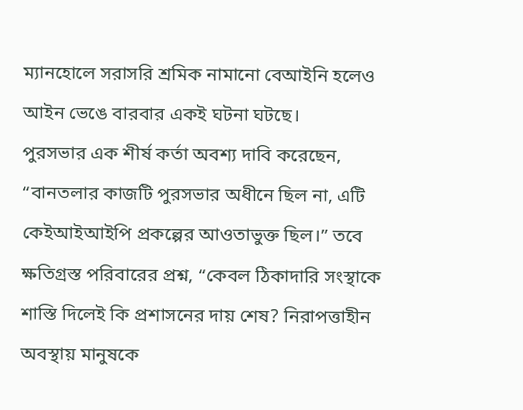ম্যানহোলে সরাসরি শ্রমিক নামানো বেআইনি হলেও আইন ভেঙে বারবার একই ঘটনা ঘটছে।
পুরসভার এক শীর্ষ কর্তা অবশ্য দাবি করেছেন, “বানতলার কাজটি পুরসভার অধীনে ছিল না, এটি কেইআইআইপি প্রকল্পের আওতাভুক্ত ছিল।” তবে ক্ষতিগ্রস্ত পরিবারের প্রশ্ন, “কেবল ঠিকাদারি সংস্থাকে শাস্তি দিলেই কি প্রশাসনের দায় শেষ? নিরাপত্তাহীন অবস্থায় মানুষকে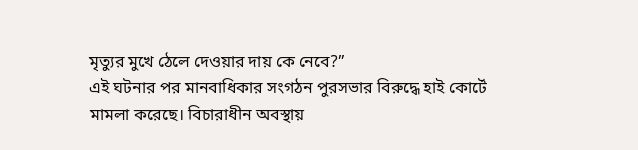মৃত্যুর মুখে ঠেলে দেওয়ার দায় কে নেবে?”
এই ঘটনার পর মানবাধিকার সংগঠন পুরসভার বিরুদ্ধে হাই কোর্টে মামলা করেছে। বিচারাধীন অবস্থায়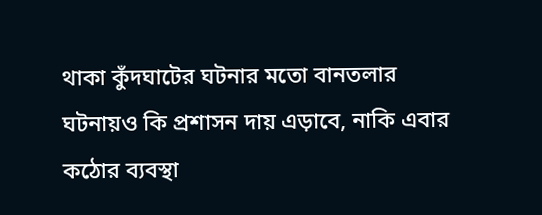থাকা কুঁদঘাটের ঘটনার মতো বানতলার ঘটনায়ও কি প্রশাসন দায় এড়াবে, নাকি এবার কঠোর ব্যবস্থা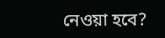নেওয়া হবে?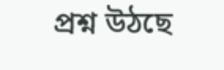প্রশ্ন উঠছে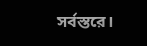সর্বস্তরে।